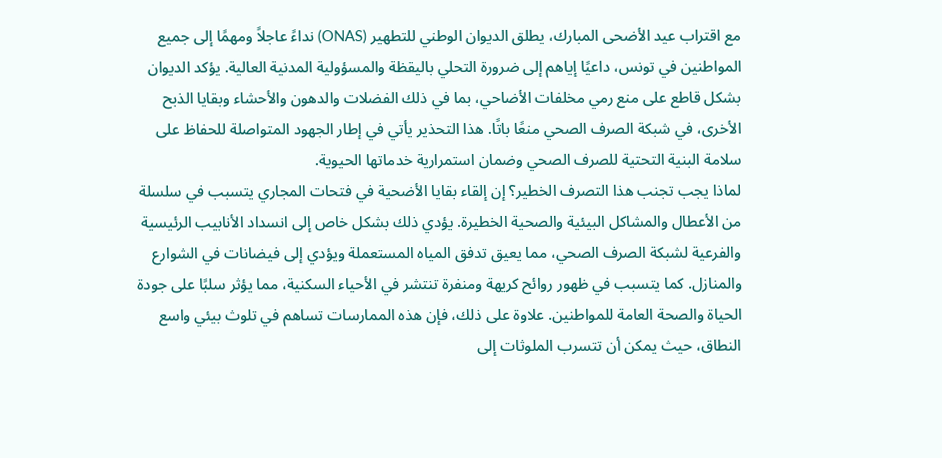مع اقتراب عيد الأضحى المبارك، يطلق الديوان الوطني للتطهير (ONAS) نداءً عاجلاً ومهمًا إلى جميع المواطنين في تونس، داعيًا إياهم إلى ضرورة التحلي باليقظة والمسؤولية المدنية العالية. يؤكد الديوان بشكل قاطع على منع رمي مخلفات الأضاحي، بما في ذلك الفضلات والدهون والأحشاء وبقايا الذبح الأخرى، في شبكة الصرف الصحي منعًا باتًا. هذا التحذير يأتي في إطار الجهود المتواصلة للحفاظ على سلامة البنية التحتية للصرف الصحي وضمان استمرارية خدماتها الحيوية.
لماذا يجب تجنب هذا التصرف الخطير؟ إن إلقاء بقايا الأضحية في فتحات المجاري يتسبب في سلسلة من الأعطال والمشاكل البيئية والصحية الخطيرة. يؤدي ذلك بشكل خاص إلى انسداد الأنابيب الرئيسية والفرعية لشبكة الصرف الصحي، مما يعيق تدفق المياه المستعملة ويؤدي إلى فيضانات في الشوارع والمنازل. كما يتسبب في ظهور روائح كريهة ومنفرة تنتشر في الأحياء السكنية، مما يؤثر سلبًا على جودة الحياة والصحة العامة للمواطنين. علاوة على ذلك، فإن هذه الممارسات تساهم في تلوث بيئي واسع النطاق، حيث يمكن أن تتسرب الملوثات إلى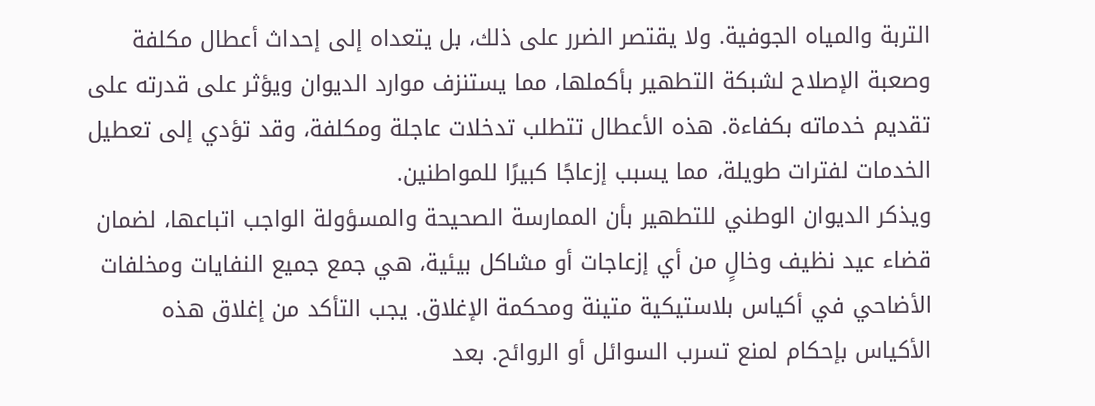التربة والمياه الجوفية. ولا يقتصر الضرر على ذلك، بل يتعداه إلى إحداث أعطال مكلفة وصعبة الإصلاح لشبكة التطهير بأكملها، مما يستنزف موارد الديوان ويؤثر على قدرته على تقديم خدماته بكفاءة. هذه الأعطال تتطلب تدخلات عاجلة ومكلفة، وقد تؤدي إلى تعطيل الخدمات لفترات طويلة، مما يسبب إزعاجًا كبيرًا للمواطنين.
ويذكر الديوان الوطني للتطهير بأن الممارسة الصحيحة والمسؤولة الواجب اتباعها، لضمان قضاء عيد نظيف وخالٍ من أي إزعاجات أو مشاكل بيئية، هي جمع جميع النفايات ومخلفات الأضاحي في أكياس بلاستيكية متينة ومحكمة الإغلاق. يجب التأكد من إغلاق هذه الأكياس بإحكام لمنع تسرب السوائل أو الروائح. بعد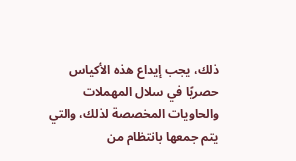ذلك، يجب إيداع هذه الأكياس حصريًا في سلال المهملات والحاويات المخصصة لذلك، والتي يتم جمعها بانتظام من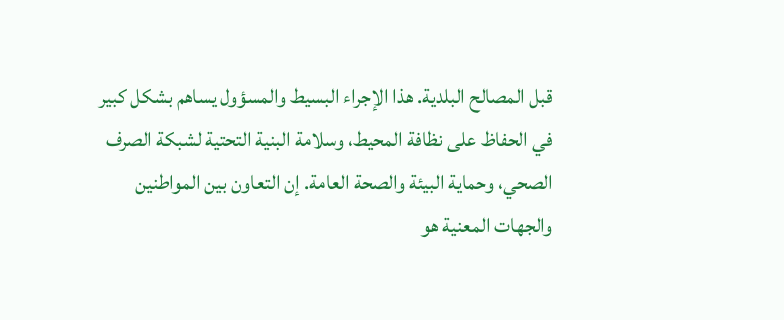قبل المصالح البلدية. هذا الإجراء البسيط والمسؤول يساهم بشكل كبير في الحفاظ على نظافة المحيط، وسلامة البنية التحتية لشبكة الصرف الصحي، وحماية البيئة والصحة العامة. إن التعاون بين المواطنين والجهات المعنية هو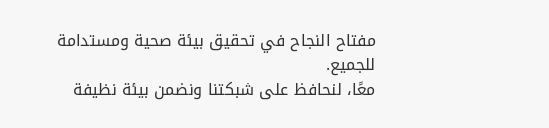مفتاح النجاح في تحقيق بيئة صحية ومستدامة للجميع.
معًا، لنحافظ على شبكتنا ونضمن بيئة نظيفة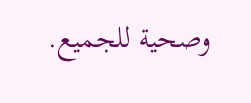وصحية للجميع.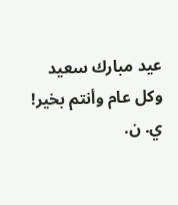عيد مبارك سعيد وكل عام وأنتم بخير!
ي. ن.